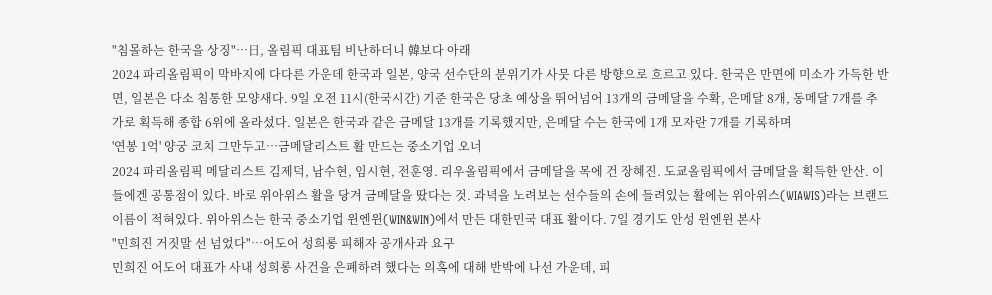"침몰하는 한국을 상징"…日, 올림픽 대표팀 비난하더니 韓보다 아래
2024 파리올림픽이 막바지에 다다른 가운데 한국과 일본, 양국 선수단의 분위기가 사뭇 다른 방향으로 흐르고 있다. 한국은 만면에 미소가 가득한 반면, 일본은 다소 침통한 모양새다. 9일 오전 11시(한국시간) 기준 한국은 당초 예상을 뛰어넘어 13개의 금메달을 수확, 은메달 8개, 동메달 7개를 추가로 획득해 종합 6위에 올라섰다. 일본은 한국과 같은 금메달 13개를 기록했지만, 은메달 수는 한국에 1개 모자란 7개를 기록하며
'연봉 1억' 양궁 코치 그만두고…금메달리스트 활 만드는 중소기업 오너
2024 파리올림픽 메달리스트 김제덕, 남수현, 임시현, 전훈영. 리우올림픽에서 금메달을 목에 건 장혜진. 도쿄올림픽에서 금메달을 획득한 안산. 이들에겐 공통점이 있다. 바로 위아위스 활을 당겨 금메달을 땄다는 것. 과녁을 노려보는 선수들의 손에 들려있는 활에는 위아위스(WIAWIS)라는 브랜드 이름이 적혀있다. 위아위스는 한국 중소기업 윈엔윈(WIN&WIN)에서 만든 대한민국 대표 활이다. 7일 경기도 안성 윈엔윈 본사
"민희진 거짓말 선 넘었다"…어도어 성희롱 피해자 공개사과 요구
민희진 어도어 대표가 사내 성희롱 사건을 은폐하려 했다는 의혹에 대해 반박에 나선 가운데, 피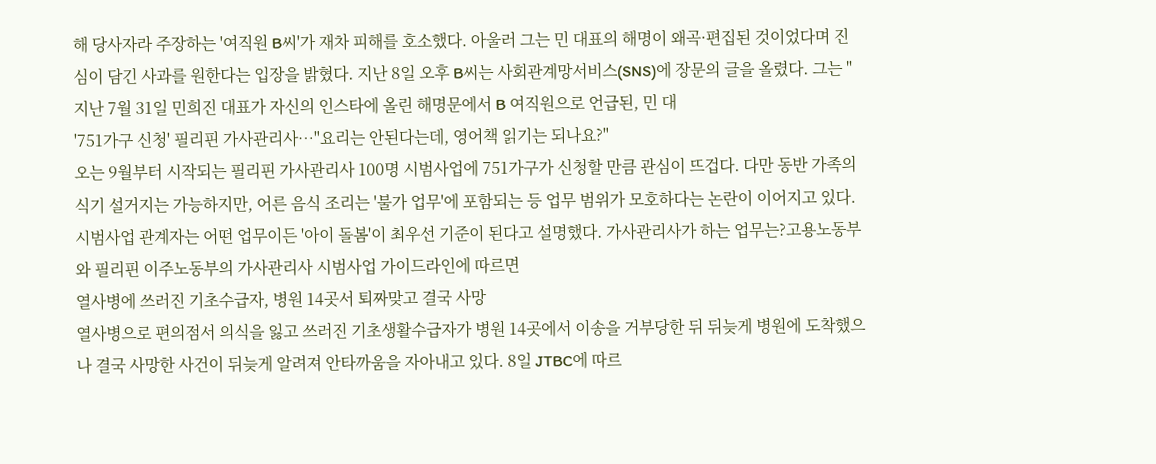해 당사자라 주장하는 '여직원 B씨'가 재차 피해를 호소했다. 아울러 그는 민 대표의 해명이 왜곡·편집된 것이었다며 진심이 담긴 사과를 원한다는 입장을 밝혔다. 지난 8일 오후 B씨는 사회관계망서비스(SNS)에 장문의 글을 올렸다. 그는 "지난 7월 31일 민희진 대표가 자신의 인스타에 올린 해명문에서 B 여직원으로 언급된, 민 대
'751가구 신청' 필리핀 가사관리사…"요리는 안된다는데, 영어책 읽기는 되나요?"
오는 9월부터 시작되는 필리핀 가사관리사 100명 시범사업에 751가구가 신청할 만큼 관심이 뜨겁다. 다만 동반 가족의 식기 설거지는 가능하지만, 어른 음식 조리는 '불가 업무'에 포함되는 등 업무 범위가 모호하다는 논란이 이어지고 있다. 시범사업 관계자는 어떤 업무이든 '아이 돌봄'이 최우선 기준이 된다고 설명했다. 가사관리사가 하는 업무는?고용노동부와 필리핀 이주노동부의 가사관리사 시범사업 가이드라인에 따르면
열사병에 쓰러진 기초수급자, 병원 14곳서 퇴짜맞고 결국 사망
열사병으로 편의점서 의식을 잃고 쓰러진 기초생활수급자가 병원 14곳에서 이송을 거부당한 뒤 뒤늦게 병원에 도착했으나 결국 사망한 사건이 뒤늦게 알려져 안타까움을 자아내고 있다. 8일 JTBC에 따르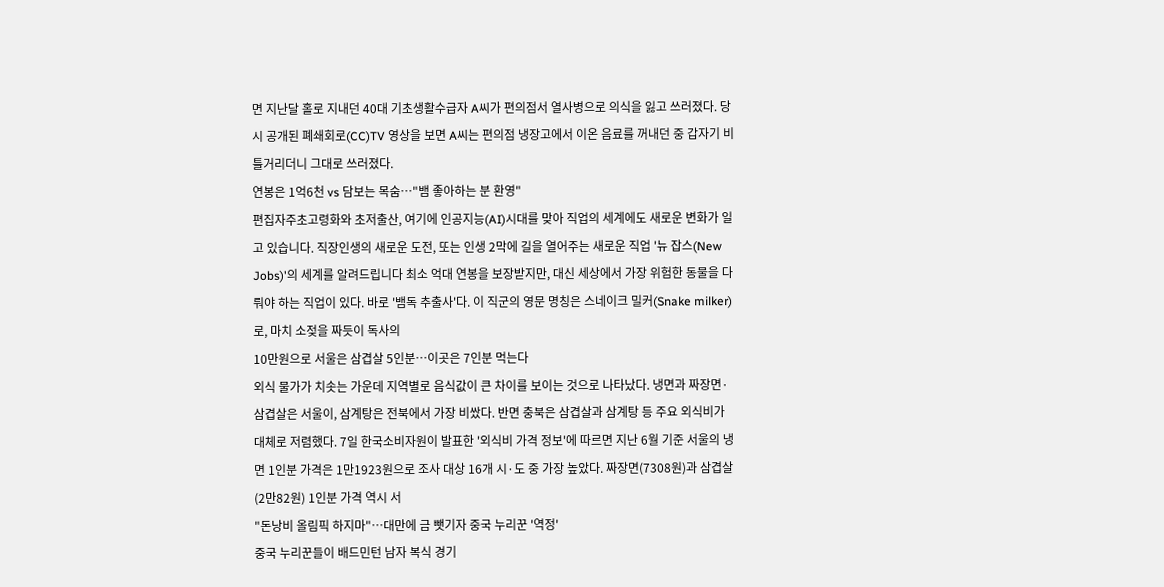면 지난달 홀로 지내던 40대 기초생활수급자 A씨가 편의점서 열사병으로 의식을 잃고 쓰러졌다. 당시 공개된 폐쇄회로(CC)TV 영상을 보면 A씨는 편의점 냉장고에서 이온 음료를 꺼내던 중 갑자기 비틀거리더니 그대로 쓰러졌다.
연봉은 1억6천 vs 담보는 목숨…"뱀 좋아하는 분 환영"
편집자주초고령화와 초저출산, 여기에 인공지능(AI)시대를 맞아 직업의 세계에도 새로운 변화가 일고 있습니다. 직장인생의 새로운 도전, 또는 인생 2막에 길을 열어주는 새로운 직업 '뉴 잡스(New Jobs)'의 세계를 알려드립니다 최소 억대 연봉을 보장받지만, 대신 세상에서 가장 위험한 동물을 다뤄야 하는 직업이 있다. 바로 '뱀독 추출사'다. 이 직군의 영문 명칭은 스네이크 밀커(Snake milker)로, 마치 소젖을 짜듯이 독사의
10만원으로 서울은 삼겹살 5인분…이곳은 7인분 먹는다
외식 물가가 치솟는 가운데 지역별로 음식값이 큰 차이를 보이는 것으로 나타났다. 냉면과 짜장면·삼겹살은 서울이, 삼계탕은 전북에서 가장 비쌌다. 반면 충북은 삼겹살과 삼계탕 등 주요 외식비가 대체로 저렴했다. 7일 한국소비자원이 발표한 '외식비 가격 정보'에 따르면 지난 6월 기준 서울의 냉면 1인분 가격은 1만1923원으로 조사 대상 16개 시·도 중 가장 높았다. 짜장면(7308원)과 삼겹살(2만82원) 1인분 가격 역시 서
"돈낭비 올림픽 하지마"…대만에 금 뺏기자 중국 누리꾼 '역정'
중국 누리꾼들이 배드민턴 남자 복식 경기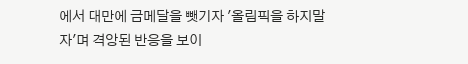에서 대만에 금메달을 뺏기자 '올림픽을 하지말자'며 격앙된 반응을 보이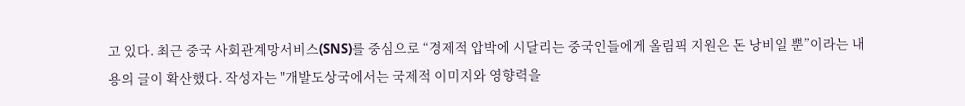고 있다. 최근 중국 사회관계망서비스(SNS)를 중심으로 “경제적 압박에 시달리는 중국인들에게 올림픽 지원은 돈 낭비일 뿐”이라는 내용의 글이 확산했다. 작성자는 "개발도상국에서는 국제적 이미지와 영향력을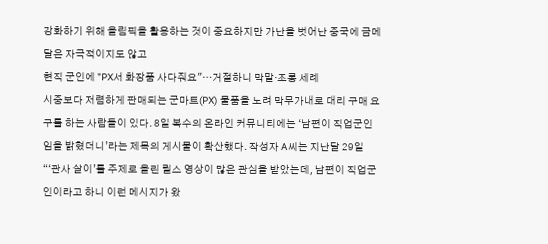강화하기 위해 올림픽을 활용하는 것이 중요하지만 가난을 벗어난 중국에 금메달은 자극적이지도 않고
현직 군인에 "PX서 화장품 사다줘요"…거절하니 막말·조롱 세례
시중보다 저렴하게 판매되는 군마트(PX) 물품을 노려 막무가내로 대리 구매 요구를 하는 사람들이 있다. 8일 복수의 온라인 커뮤니티에는 ‘남편이 직업군인임을 밝혔더니’라는 제목의 게시물이 확산했다. 작성자 A씨는 지난달 29일 “‘관사 살이’를 주제로 올린 릴스 영상이 많은 관심을 받았는데, 남편이 직업군인이라고 하니 이런 메시지가 왔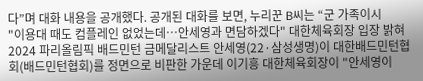다”며 대화 내용을 공개했다. 공개된 대화를 보면, 누리꾼 B씨는 “군 가족이시
"이용대 때도 컴플레인 없었는데…안세영과 면담하겠다" 대한체육회장 입장 밝혀
2024 파리올림픽 배드민턴 금메달리스트 안세영(22·삼성생명)이 대한배드민턴협회(배드민턴협회)를 정면으로 비판한 가운데 이기흥 대한체육회장이 "안세영이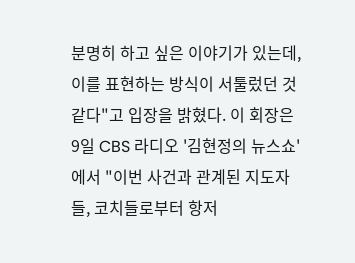분명히 하고 싶은 이야기가 있는데, 이를 표현하는 방식이 서툴렀던 것 같다"고 입장을 밝혔다. 이 회장은 9일 CBS 라디오 '김현정의 뉴스쇼'에서 "이번 사건과 관계된 지도자들, 코치들로부터 항저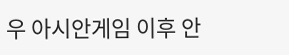우 아시안게임 이후 안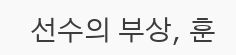선수의 부상, 훈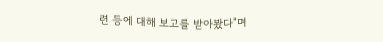련 등에 대해 보고를 받아봤다"며